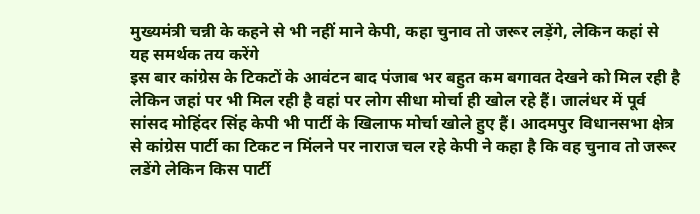मुख्यमंत्री चन्नी के कहने से भी नहीं माने केपी, कहा चुनाव तो जरूर लड़ेंगे, लेकिन कहां से यह समर्थक तय करेंगे
इस बार कांग्रेस के टिकटों के आवंटन बाद पंजाब भर बहुत कम बगावत देखने को मिल रही है लेकिन जहां पर भी मिल रही है वहां पर लोग सीधा मोर्चा ही खोल रहे हैं। जालंधर में पूर्व सांसद मोहिंदर सिंह केपी भी पार्टी के खिलाफ मोर्चा खोले हुए हैं। आदमपुर विधानसभा क्षेत्र से कांग्रेस पार्टी का टिकट न मिंलने पर नाराज चल रहे केपी ने कहा है कि वह चुनाव तो जरूर लडेंगे लेकिन किस पार्टी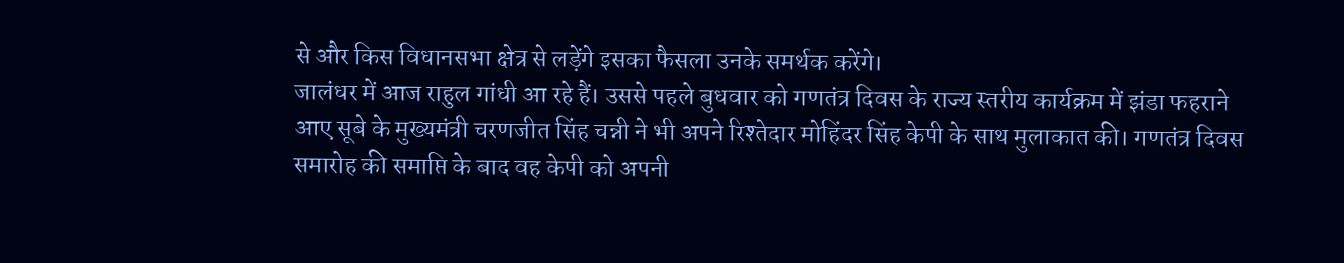से और किस विधानसभा क्षेत्र से लड़ेंगे इसका फैसला उनके समर्थक करेंगे।
जालंधर में आज राहुल गांधी आ रहे हैं। उससे पहले बुधवार को गणतंत्र दिवस के राज्य स्तरीय कार्यक्रम में झंडा फहराने आए सूबे के मुख्यमंत्री चरणजीत सिंह चन्नी ने भी अपने रिश्तेदार मोहिंदर सिंह केपी के साथ मुलाकात की। गणतंत्र दिवस समारोह की समाप्ति के बाद वह केपी को अपनी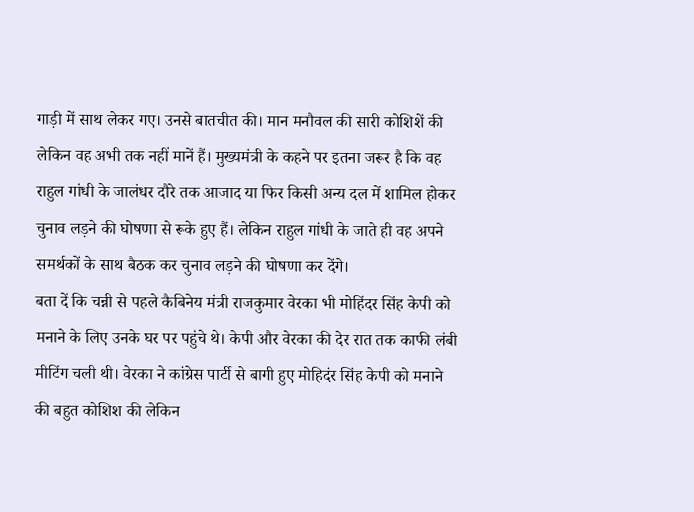गाड़ी में साथ लेकर गए। उनसे बातचीत की। मान मनौवल की सारी कोशिशें की लेकिन वह अभी तक नहीं मानें हैं। मुख्यमंत्री के कहने पर इतना जरूर है कि वह राहुल गांधी के जालंधर दौरे तक आजाद या फिर किसी अन्य दल में शामिल होकर चुनाव लड़ने की घोषणा से रूके हुए हैं। लेकिन राहुल गांधी के जाते ही वह अपने समर्थकों के साथ बैठक कर चुनाव लड़ने की घोषणा कर देंगे।
बता दें कि चन्नी से पहले कैबिनेय मंत्री राजकुमार वेरका भी मोहिंदर सिंह केपी को मनाने के लिए उनके घर पर पहुंचे थे। केपी और वेरका की देर रात तक काफी लंबी मीटिंग चली थी। वेरका ने कांग्रेस पार्टी से बागी हुए मोहिदंर सिंह केपी को मनाने की बहुत कोशिश की लेकिन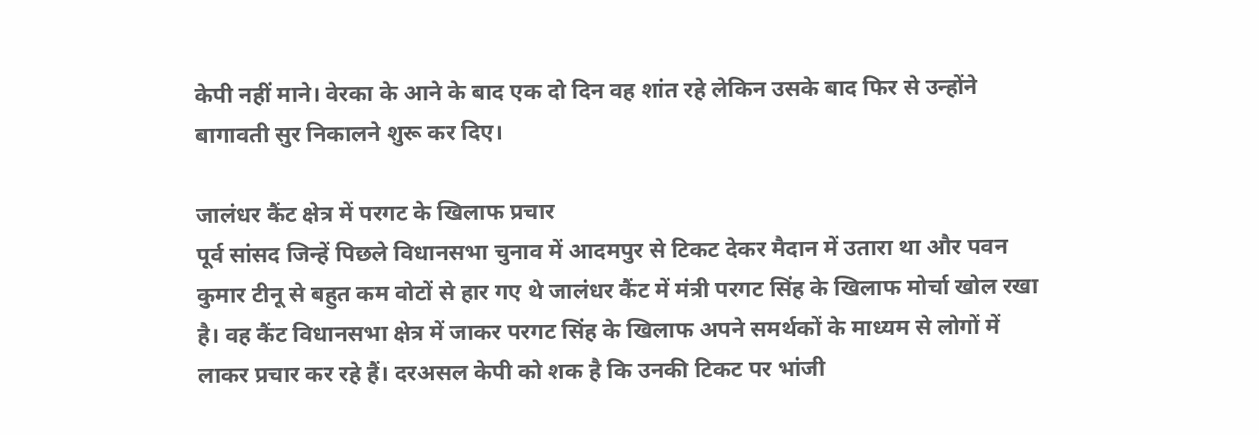केपी नहीं माने। वेरका के आने के बाद एक दो दिन वह शांत रहे लेकिन उसके बाद फिर से उन्होंने बागावती सुर निकालने शुरू कर दिए।

जालंधर कैंट क्षेत्र में परगट के खिलाफ प्रचार
पूर्व सांसद जिन्हें पिछले विधानसभा चुनाव में आदमपुर से टिकट देकर मैदान में उतारा था और पवन कुमार टीनू से बहुत कम वोटों से हार गए थे जालंधर कैंट में मंत्री परगट सिंह के खिलाफ मोर्चा खोल रखा है। वह कैंट विधानसभा क्षेत्र में जाकर परगट सिंह के खिलाफ अपने समर्थकों के माध्यम से लोगों में लाकर प्रचार कर रहे हैं। दरअसल केपी को शक है कि उनकी टिकट पर भांजी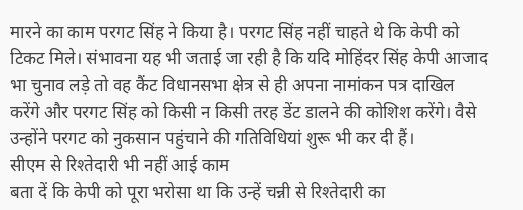मारने का काम परगट सिंह ने किया है। परगट सिंह नहीं चाहते थे कि केपी को टिकट मिले। संभावना यह भी जताई जा रही है कि यदि मोहिंदर सिंह केपी आजाद भा चुनाव लड़े तो वह कैंट विधानसभा क्षेत्र से ही अपना नामांकन पत्र दाखिल करेंगे और परगट सिंह को किसी न किसी तरह डेंट डालने की कोशिश करेंगे। वैसे उन्होंने परगट को नुकसान पहुंचाने की गतिविधियां शुरू भी कर दी हैं।
सीएम से रिश्तेदारी भी नहीं आई काम
बता दें कि केपी को पूरा भरोसा था कि उन्हें चन्नी से रिश्तेदारी का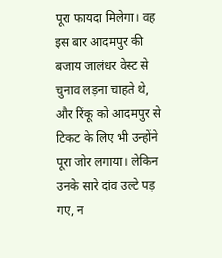पूरा फायदा मिलेगा। वह इस बार आदमपुर की बजाय जालंधर वेस्ट से चुनाव लड़ना चाहते थे, और रिंकू को आदमपुर से टिकट के लिए भी उन्होंने पूरा जोर लगाया। लेकिन उनके सारे दांव उल्टे पड़ गए, न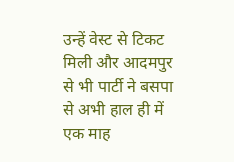उन्हें वेस्ट से टिकट मिली और आदमपुर से भी पार्टी ने बसपा से अभी हाल ही में एक माह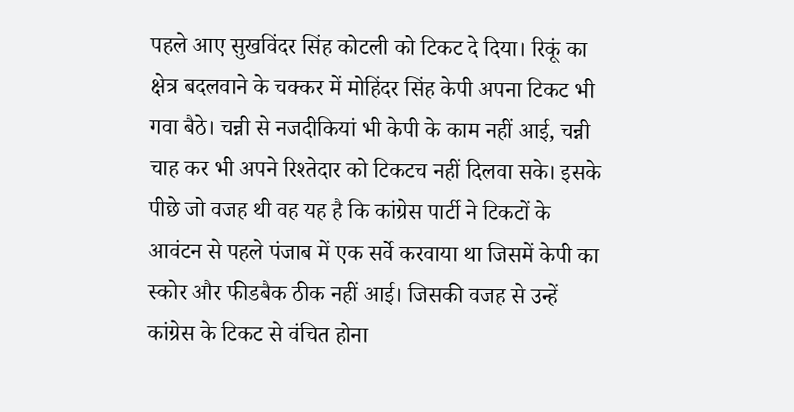पहले आए सुखविंदर सिंह कोटली को टिकट दे दिया। रिकूं का क्षेत्र बदलवाने के चक्कर में मोहिंदर सिंह केपी अपना टिकट भी गवा बैठे। चन्नी से नजदीकियां भी केपी के काम नहीं आई, चन्नी चाह कर भी अपने रिश्तेदार को टिकटच नहीं दिलवा सके। इसके पीछे जो वजह थी वह यह है कि कांग्रेस पार्टी ने टिकटों के आवंटन से पहले पंजाब में एक सर्वे करवाया था जिसमें केपी का स्कोर और फीडबैक ठीक नहीं आई। जिसकी वजह से उन्हें कांग्रेस के टिकट से वंचित होना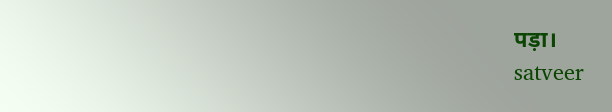पड़ा।
satveer